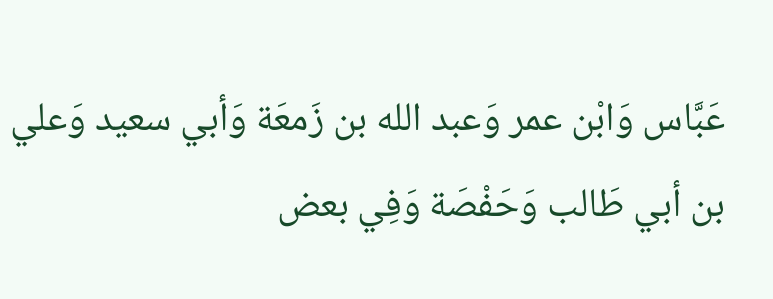عَبَّاس وَابْن عمر وَعبد الله بن زَمعَة وَأبي سعيد وَعلي بن أبي طَالب وَحَفْصَة وَفِي بعض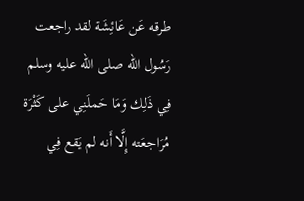طرقه عَن عَائِشَة لقد راجعت رَسُول الله صلى الله عليه وسلم فِي ذَلِك وَمَا حَملَنِي على كَثْرَة مُرَاجعَته إِلَّا أَنه لم يَقع فِي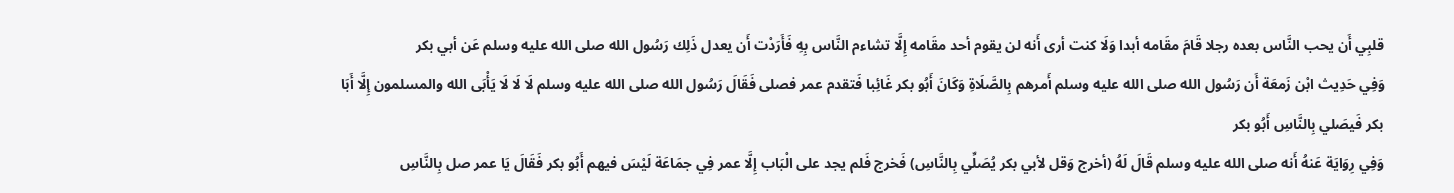قلبِي أَن يحب النَّاس بعده رجلا قَامَ مقَامه أبدا وَلَا كنت أرى أَنه لن يقوم أحد مقَامه إِلَّا تشاءم النَّاس بِهِ فَأَرَدْت أَن يعدل ذَلِك رَسُول الله صلى الله عليه وسلم عَن أبي بكر
وَفِي حَدِيث ابْن زَمعَة أَن رَسُول الله صلى الله عليه وسلم أَمرهم بِالصَّلَاةِ وَكَانَ أَبُو بكر غَائِبا فَتقدم عمر فصلى فَقَالَ رَسُول الله صلى الله عليه وسلم لَا لَا لَا يَأْبَى الله والمسلمون إِلَّا أَبَا بكر فَيصَلي بِالنَّاسِ أَبُو بكر
وَفِي رِوَايَة عَنهُ أَنه صلى الله عليه وسلم قَالَ لَهُ (أخرج وَقل لأبي بكر يُصَلِّي بِالنَّاسِ) فَخرج فَلم يجد على الْبَاب إِلَّا عمر فِي جمَاعَة لَيْسَ فيهم أَبُو بكر فَقَالَ يَا عمر صل بِالنَّاسِ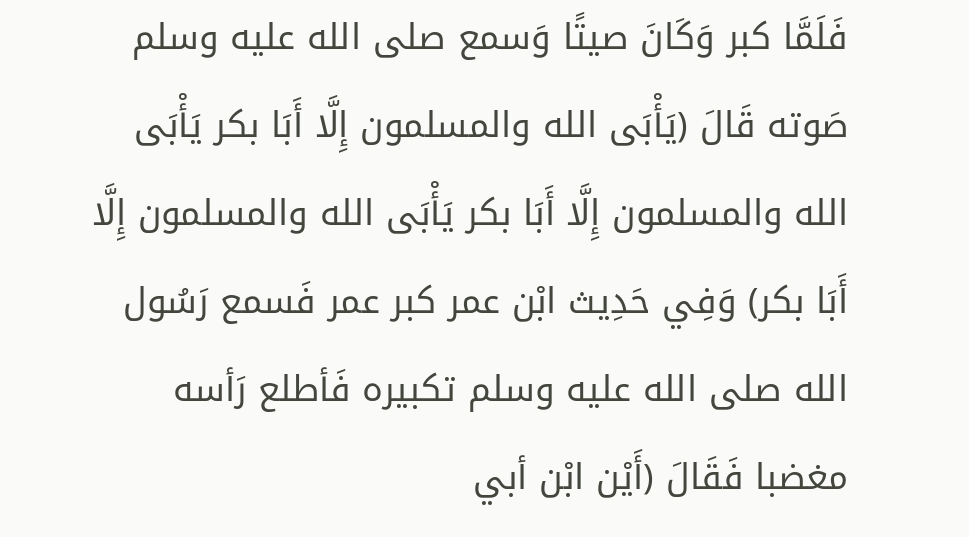فَلَمَّا كبر وَكَانَ صيتًا وَسمع صلى الله عليه وسلم صَوته قَالَ (يَأْبَى الله والمسلمون إِلَّا أَبَا بكر يَأْبَى الله والمسلمون إِلَّا أَبَا بكر يَأْبَى الله والمسلمون إِلَّا أَبَا بكر) وَفِي حَدِيث ابْن عمر كبر عمر فَسمع رَسُول الله صلى الله عليه وسلم تكبيره فَأطلع رَأسه مغضبا فَقَالَ (أَيْن ابْن أبي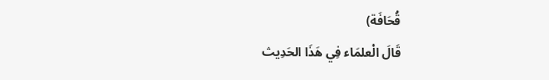قُحَافَة)
قَالَ الْعلمَاء فِي هَذَا الحَدِيث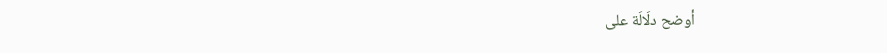أوضح دلَالَة على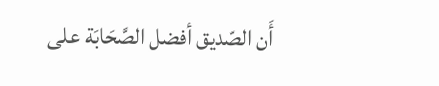أَن الصّديق أفضل الصَّحَابَة على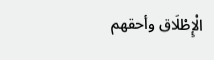الْإِطْلَاق وأحقهم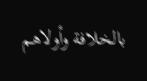بالخلافة وأولاهم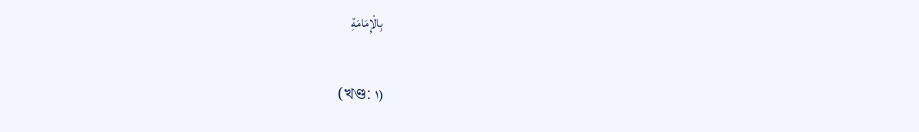بِالْإِمَامَةِ

(খণ্ড: ١)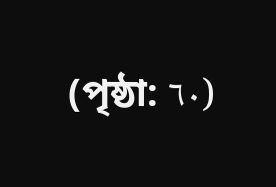(পৃষ্ঠা: ٦٠)